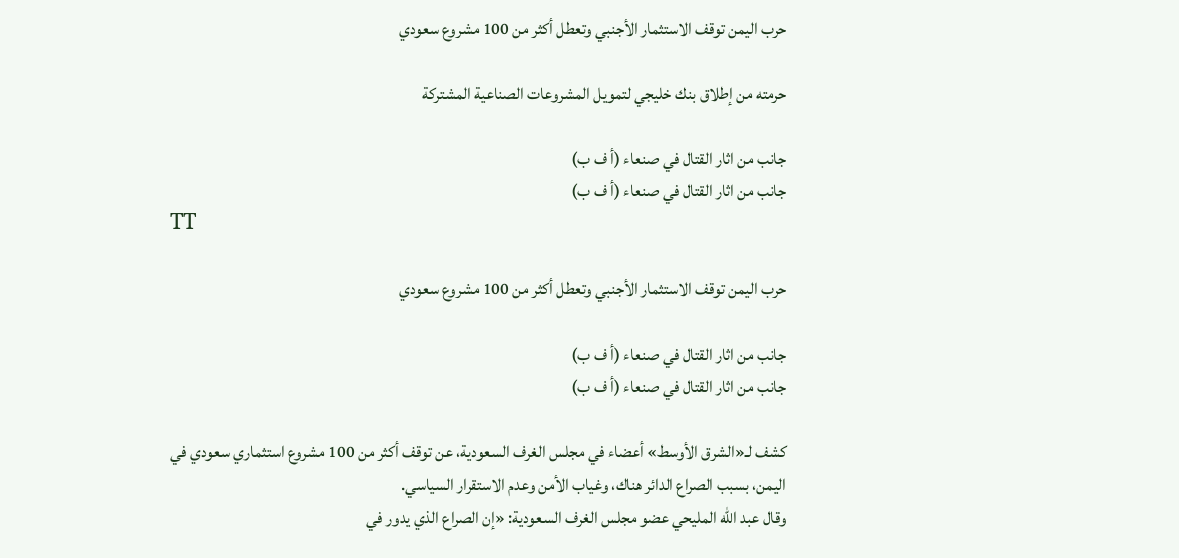حرب اليمن توقف الاستثمار الأجنبي وتعطل أكثر من 100 مشروع سعودي

حرمته من إطلاق بنك خليجي لتمويل المشروعات الصناعية المشتركة

جانب من اثار القتال في صنعاء (أ ف ب)
جانب من اثار القتال في صنعاء (أ ف ب)
TT

حرب اليمن توقف الاستثمار الأجنبي وتعطل أكثر من 100 مشروع سعودي

جانب من اثار القتال في صنعاء (أ ف ب)
جانب من اثار القتال في صنعاء (أ ف ب)

كشف لـ«الشرق الأوسط» أعضاء في مجلس الغرف السعودية، عن توقف أكثر من 100 مشروع استثماري سعودي في اليمن، بسبب الصراع الدائر هناك، وغياب الأمن وعدم الاستقرار السياسي.
وقال عبد الله المليحي عضو مجلس الغرف السعودية: «إن الصراع الذي يدور في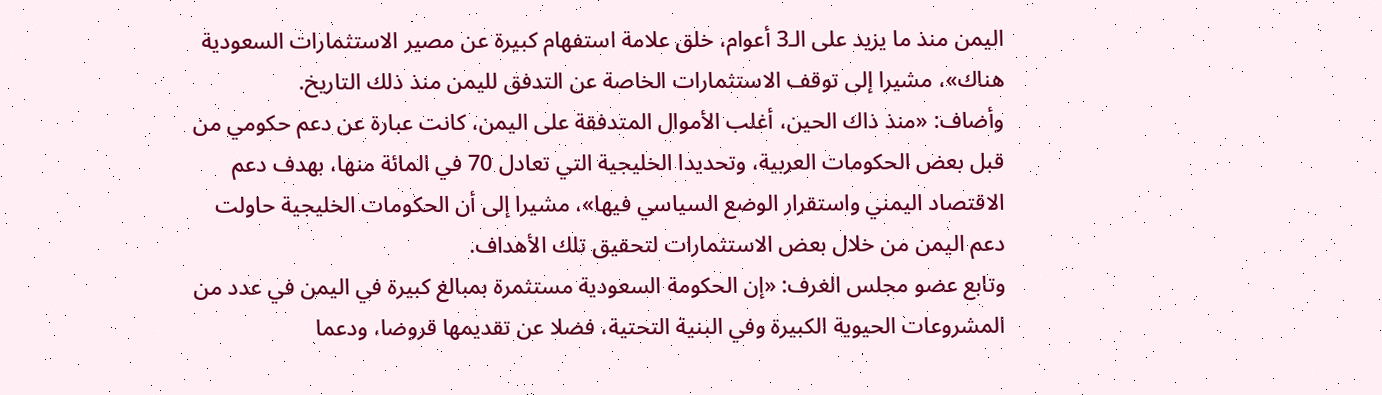اليمن منذ ما يزيد على الـ3 أعوام، خلق علامة استفهام كبيرة عن مصير الاستثمارات السعودية هناك»، مشيرا إلى توقف الاستثمارات الخاصة عن التدفق لليمن منذ ذلك التاريخ.
وأضاف: «منذ ذاك الحين، أغلب الأموال المتدفقة على اليمن، كانت عبارة عن دعم حكومي من قبل بعض الحكومات العربية، وتحديدا الخليجية التي تعادل 70 في المائة منها، بهدف دعم الاقتصاد اليمني واستقرار الوضع السياسي فيها»، مشيرا إلى أن الحكومات الخليجية حاولت دعم اليمن من خلال بعض الاستثمارات لتحقيق تلك الأهداف.
وتابع عضو مجلس الغرف: «إن الحكومة السعودية مستثمرة بمبالغ كبيرة في اليمن في عدد من المشروعات الحيوية الكبيرة وفي البنية التحتية، فضلا عن تقديمها قروضا، ودعما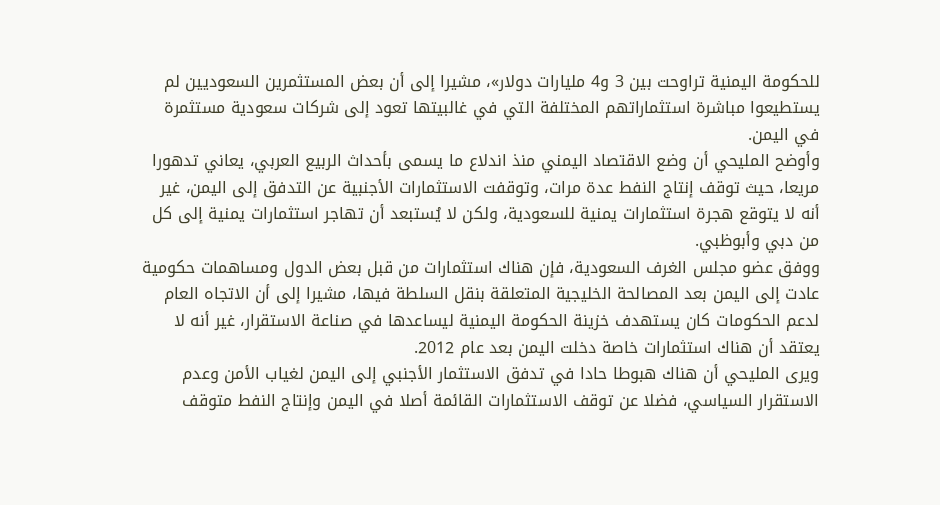للحكومة اليمنية تراوحت بين 3 و4 مليارات دولار»، مشيرا إلى أن بعض المستثمرين السعوديين لم يستطيعوا مباشرة استثماراتهم المختلفة التي في غالبيتها تعود إلى شركات سعودية مستثمرة في اليمن.
وأوضح المليحي أن وضع الاقتصاد اليمني منذ اندلاع ما يسمى بأحداث الربيع العربي، يعاني تدهورا مريعا، حيث توقف إنتاج النفط عدة مرات، وتوقفت الاستثمارات الأجنبية عن التدفق إلى اليمن، غير أنه لا يتوقع هجرة استثمارات يمنية للسعودية، ولكن لا يُستبعد أن تهاجر استثمارات يمنية إلى كل من دبي وأبوظبي.
ووفق عضو مجلس الغرف السعودية، فإن هناك استثمارات من قبل بعض الدول ومساهمات حكومية عادت إلى اليمن بعد المصالحة الخليجية المتعلقة بنقل السلطة فيها، مشيرا إلى أن الاتجاه العام لدعم الحكومات كان يستهدف خزينة الحكومة اليمنية ليساعدها في صناعة الاستقرار، غير أنه لا يعتقد أن هناك استثمارات خاصة دخلت اليمن بعد عام 2012.
ويرى المليحي أن هناك هبوطا حادا في تدفق الاستثمار الأجنبي إلى اليمن لغياب الأمن وعدم الاستقرار السياسي، فضلا عن توقف الاستثمارات القائمة أصلا في اليمن وإنتاج النفط متوقف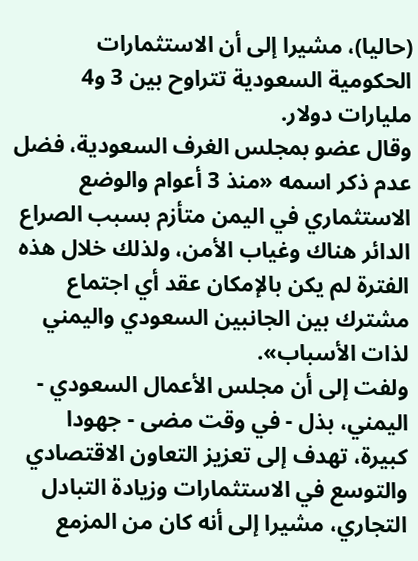(حاليا)، مشيرا إلى أن الاستثمارات الحكومية السعودية تتراوح بين 3 و4 مليارات دولار.
وقال عضو بمجلس الغرف السعودية، فضل عدم ذكر اسمه «منذ 3 أعوام والوضع الاستثماري في اليمن متأزم بسبب الصراع الدائر هناك وغياب الأمن، ولذلك خلال هذه الفترة لم يكن بالإمكان عقد أي اجتماع مشترك بين الجانبين السعودي واليمني لذات الأسباب».
ولفت إلى أن مجلس الأعمال السعودي - اليمني، بذل - في وقت مضى - جهودا كبيرة، تهدف إلى تعزيز التعاون الاقتصادي والتوسع في الاستثمارات وزيادة التبادل التجاري، مشيرا إلى أنه كان من المزمع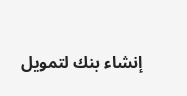إنشاء بنك لتمويل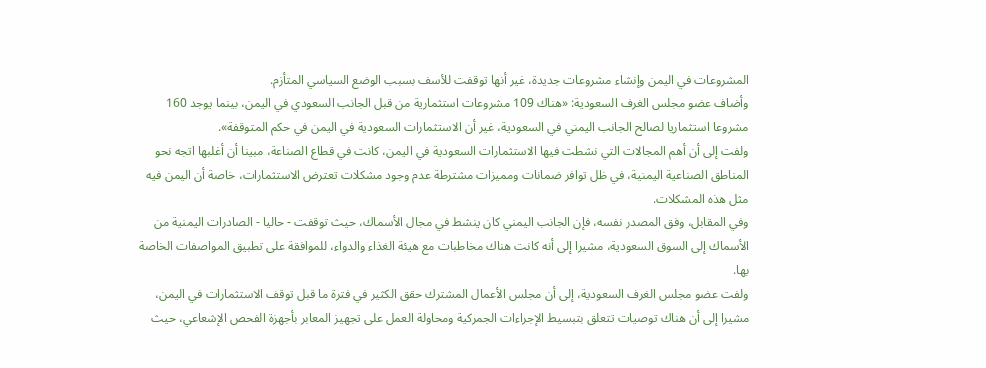المشروعات في اليمن وإنشاء مشروعات جديدة، غير أنها توقفت للأسف بسبب الوضع السياسي المتأزم.
وأضاف عضو مجلس الغرف السعودية: «هناك 109 مشروعات استثمارية من قبل الجانب السعودي في اليمن، بينما يوجد 160 مشروعا استثماريا لصالح الجانب اليمني في السعودية، غير أن الاستثمارات السعودية في اليمن في حكم المتوقفة».
ولفت إلى أن أهم المجالات التي نشطت فيها الاستثمارات السعودية في اليمن، كانت في قطاع الصناعة، مبينا أن أغلبها اتجه نحو المناطق الصناعية اليمنية، في ظل توافر ضمانات ومميزات مشترطة عدم وجود مشكلات تعترض الاستثمارات، خاصة أن اليمن فيه مثل هذه المشكلات.
وفي المقابل، وفق المصدر نفسه، فإن الجانب اليمني كان ينشط في مجال الأسماك، حيث توقفت - حاليا - الصادرات اليمنية من الأسماك إلى السوق السعودية، مشيرا إلى أنه كانت هناك مخاطبات مع هيئة الغذاء والدواء، للموافقة على تطبيق المواصفات الخاصة بها.
ولفت عضو مجلس الغرف السعودية، إلى أن مجلس الأعمال المشترك حقق الكثير في فترة ما قبل توقف الاستثمارات في اليمن، مشيرا إلى أن هناك توصيات تتعلق بتبسيط الإجراءات الجمركية ومحاولة العمل على تجهيز المعابر بأجهزة الفحص الإشعاعي، حيث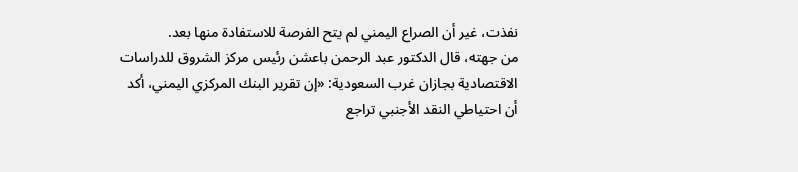نفذت، غير أن الصراع اليمني لم يتح الفرصة للاستفادة منها بعد.
من جهته، قال الدكتور عبد الرحمن باعشن رئيس مركز الشروق للدراسات الاقتصادية بجازان غرب السعودية: «إن تقرير البنك المركزي اليمني، أكد أن احتياطي النقد الأجنبي تراجع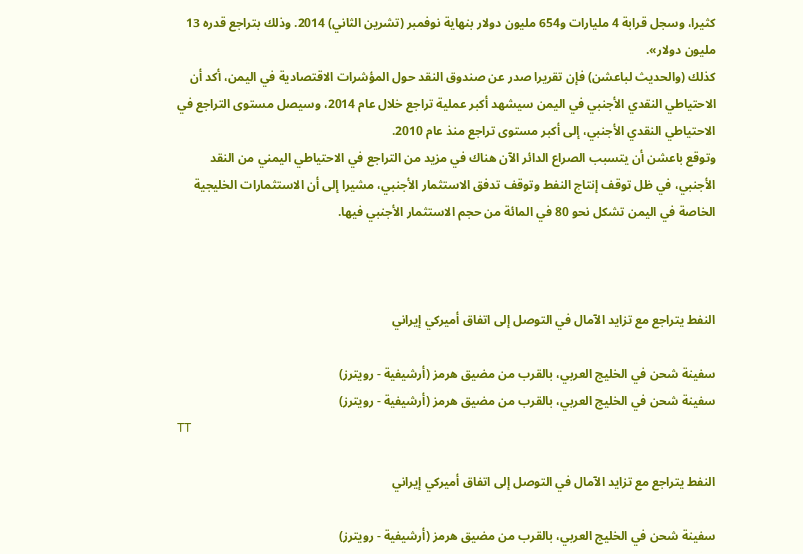كثيرا، وسجل قرابة 4 مليارات و654 مليون دولار بنهاية نوفمبر (تشرين الثاني) 2014. وذلك بتراجع قدره 13 مليون دولار».
كذلك (والحديث لباعشن) فإن تقريرا صدر عن صندوق النقد حول المؤشرات الاقتصادية في اليمن، أكد أن الاحتياطي النقدي الأجنبي في اليمن سيشهد أكبر عملية تراجع خلال عام 2014، وسيصل مستوى التراجع في الاحتياطي النقدي الأجنبي، إلى أكبر مستوى تراجع منذ عام 2010.
وتوقع باعشن أن يتسبب الصراع الدائر الآن هناك في مزيد من التراجع في الاحتياطي اليمني من النقد الأجنبي، في ظل توقف إنتاج النفط وتوقف تدفق الاستثمار الأجنبي، مشيرا إلى أن الاستثمارات الخليجية الخاصة في اليمن تشكل نحو 80 في المائة من حجم الاستثمار الأجنبي فيها.



النفط يتراجع مع تزايد الآمال في التوصل إلى اتفاق أميركي إيراني

سفينة شحن في الخليج العربي، بالقرب من مضيق هرمز (أرشيفية - رويترز)
سفينة شحن في الخليج العربي، بالقرب من مضيق هرمز (أرشيفية - رويترز)
TT

النفط يتراجع مع تزايد الآمال في التوصل إلى اتفاق أميركي إيراني

سفينة شحن في الخليج العربي، بالقرب من مضيق هرمز (أرشيفية - رويترز)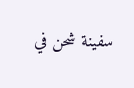سفينة شحن في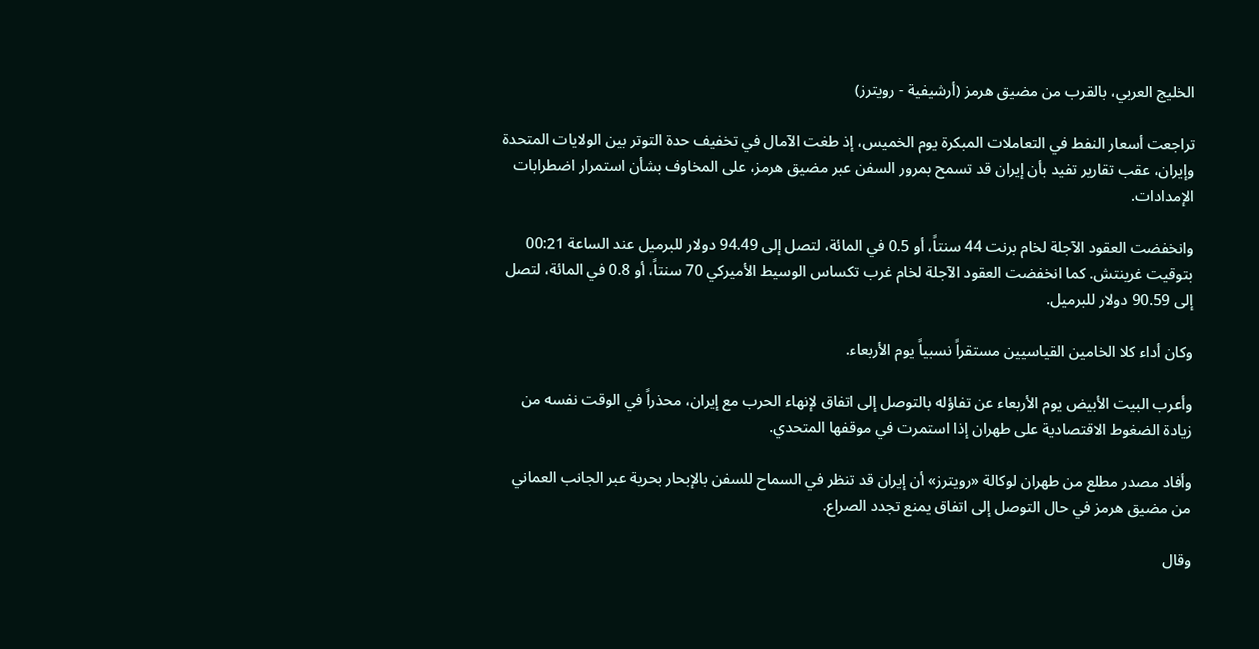الخليج العربي، بالقرب من مضيق هرمز (أرشيفية - رويترز)

تراجعت أسعار النفط في التعاملات المبكرة يوم الخميس، إذ طغت الآمال في تخفيف حدة التوتر بين الولايات المتحدة وإيران، عقب تقارير تفيد بأن إيران قد تسمح بمرور السفن عبر مضيق هرمز، على المخاوف بشأن استمرار اضطرابات الإمدادات.

وانخفضت العقود الآجلة لخام برنت 44 سنتاً، أو 0.5 في المائة، لتصل إلى 94.49 دولار للبرميل عند الساعة 00:21 بتوقيت غرينتش. كما انخفضت العقود الآجلة لخام غرب تكساس الوسيط الأميركي 70 سنتاً، أو 0.8 في المائة، لتصل إلى 90.59 دولار للبرميل.

وكان أداء كلا الخامين القياسيين مستقراً نسبياً يوم الأربعاء.

وأعرب البيت الأبيض يوم الأربعاء عن تفاؤله بالتوصل إلى اتفاق لإنهاء الحرب مع إيران، محذراً في الوقت نفسه من زيادة الضغوط الاقتصادية على طهران إذا استمرت في موقفها المتحدي.

وأفاد مصدر مطلع من طهران لوكالة «رويترز» أن إيران قد تنظر في السماح للسفن بالإبحار بحرية عبر الجانب العماني من مضيق هرمز في حال التوصل إلى اتفاق يمنع تجدد الصراع.

وقال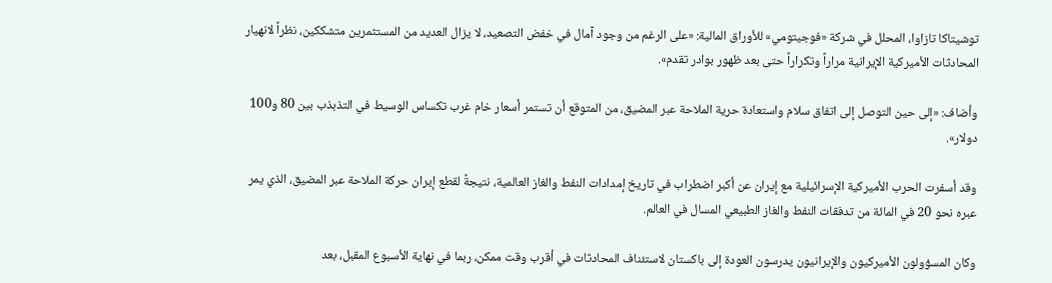توشيتاكا تازاوا، المحلل في شركة «فوجيتومي» للأوراق المالية: «على الرغم من وجود آمال في خفض التصعيد، لا يزال العديد من المستثمرين متشككين، نظراً لانهيار المحادثات الأميركية الإيرانية مراراً وتكراراً حتى بعد ظهور بوادر تقدم».

وأضاف: «إلى حين التوصل إلى اتفاق سلام واستعادة حرية الملاحة عبر المضيق، من المتوقع أن تستمر أسعار خام غرب تكساس الوسيط في التذبذب بين 80 و100 دولار».

وقد أسفرت الحرب الأميركية الإسرائيلية مع إيران عن أكبر اضطراب في تاريخ إمدادات النفط والغاز العالمية، نتيجةً لقطع إيران حركة الملاحة عبر المضيق، الذي يمر عبره نحو 20 في المائة من تدفقات النفط والغاز الطبيعي المسال في العالم.

وكان المسؤولون الأميركيون والإيرانيون يدرسون العودة إلى باكستان لاستئناف المحادثات في أقرب وقت ممكن، ربما في نهاية الأسبوع المقبل، بعد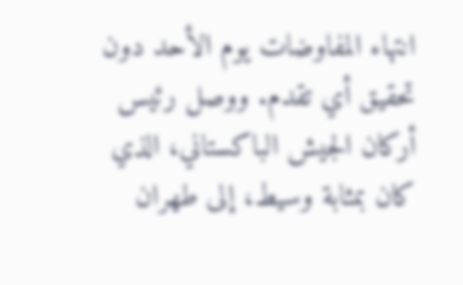انتهاء المفاوضات يوم الأحد دون تحقيق أي تقدم. ووصل رئيس أركان الجيش الباكستاني، الذي كان بمثابة وسيط، إلى طهران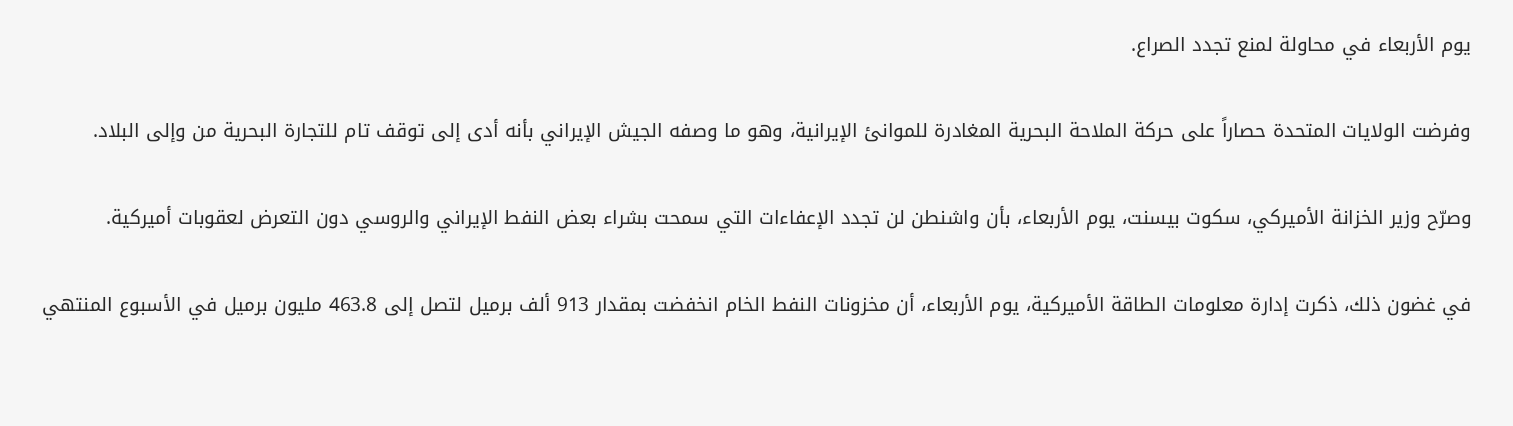يوم الأربعاء في محاولة لمنع تجدد الصراع.

وفرضت الولايات المتحدة حصاراً على حركة الملاحة البحرية المغادرة للموانئ الإيرانية، وهو ما وصفه الجيش الإيراني بأنه أدى إلى توقف تام للتجارة البحرية من وإلى البلاد.

وصرّح وزير الخزانة الأميركي، سكوت بيسنت، يوم الأربعاء، بأن واشنطن لن تجدد الإعفاءات التي سمحت بشراء بعض النفط الإيراني والروسي دون التعرض لعقوبات أميركية.

في غضون ذلك، ذكرت إدارة معلومات الطاقة الأميركية، يوم الأربعاء، أن مخزونات النفط الخام انخفضت بمقدار 913 ألف برميل لتصل إلى 463.8 مليون برميل في الأسبوع المنتهي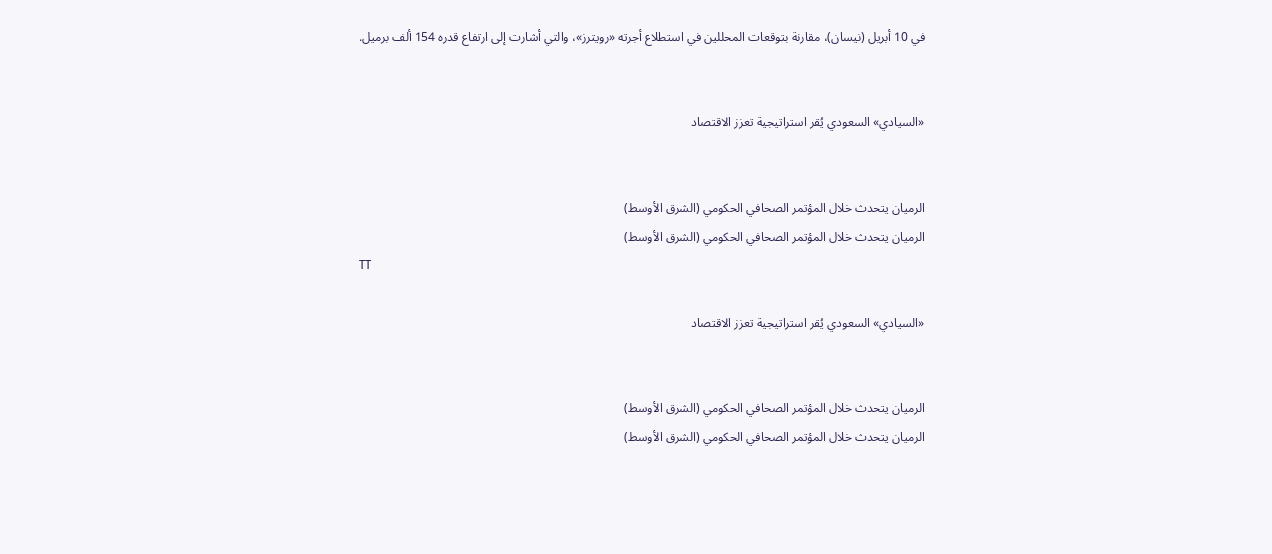في 10 أبريل (نيسان)، مقارنة بتوقعات المحللين في استطلاع أجرته «رويترز»، والتي أشارت إلى ارتفاع قدره 154 ألف برميل.


«السيادي» السعودي يُقر استراتيجية تعزز الاقتصاد


الرميان يتحدث خلال المؤتمر الصحافي الحكومي (الشرق الأوسط)
الرميان يتحدث خلال المؤتمر الصحافي الحكومي (الشرق الأوسط)
TT

«السيادي» السعودي يُقر استراتيجية تعزز الاقتصاد


الرميان يتحدث خلال المؤتمر الصحافي الحكومي (الشرق الأوسط)
الرميان يتحدث خلال المؤتمر الصحافي الحكومي (الشرق الأوسط)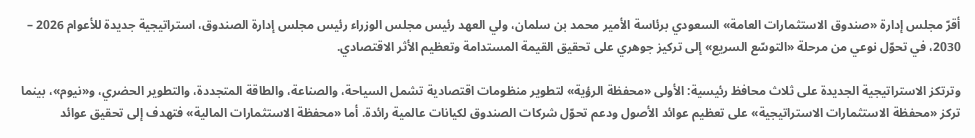أقرّ مجلس إدارة «صندوق الاستثمارات العامة» السعودي برئاسة الأمير محمد بن سلمان، ولي العهد رئيس مجلس الوزراء رئيس مجلس إدارة الصندوق، استراتيجية جديدة للأعوام 2026 – 2030، في تحوّل نوعي من مرحلة «التوسّع السريع» إلى تركيز جوهري على تحقيق القيمة المستدامة وتعظيم الأثر الاقتصادي.

وترتكز الاستراتيجية الجديدة على ثلاث محافظ رئيسية: الأولى «محفظة الرؤية» لتطوير منظومات اقتصادية تشمل السياحة، والصناعة، والطاقة المتجددة، والتطوير الحضري، و«نيوم»، بينما تركز «محفظة الاستثمارات الاستراتيجية» على تعظيم عوائد الأصول ودعم تحوّل شركات الصندوق لكيانات عالمية رائدة. أما «محفظة الاستثمارات المالية» فتهدف إلى تحقيق عوائد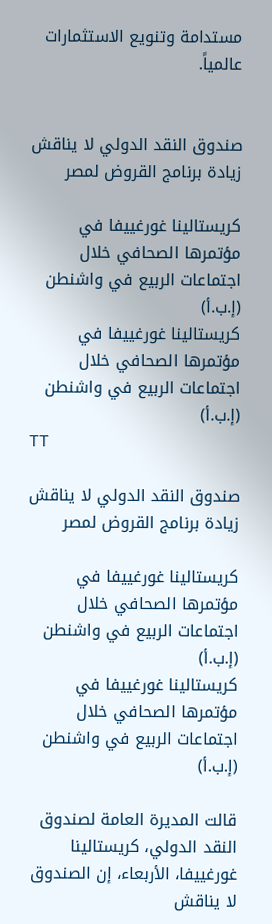مستدامة وتنويع الاستثمارات عالمياً.


صندوق النقد الدولي لا يناقش زيادة برنامج القروض لمصر

كريستالينا غورغييفا في مؤتمرها الصحافي خلال اجتماعات الربيع في واشنطن (إ.ب.أ)
كريستالينا غورغييفا في مؤتمرها الصحافي خلال اجتماعات الربيع في واشنطن (إ.ب.أ)
TT

صندوق النقد الدولي لا يناقش زيادة برنامج القروض لمصر

كريستالينا غورغييفا في مؤتمرها الصحافي خلال اجتماعات الربيع في واشنطن (إ.ب.أ)
كريستالينا غورغييفا في مؤتمرها الصحافي خلال اجتماعات الربيع في واشنطن (إ.ب.أ)

قالت المديرة العامة لصندوق النقد الدولي، كريستالينا غورغييفا، الأربعاء، إن الصندوق لا يناقش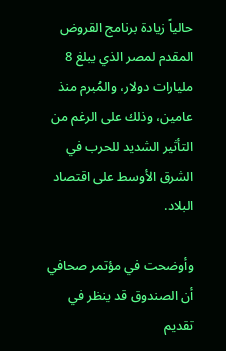حالياً زيادة برنامج القروض المقدم لمصر الذي يبلغ 8 مليارات دولار، والمُبرم منذ عامين، وذلك على الرغم من التأثير الشديد للحرب في الشرق الأوسط على اقتصاد البلاد.

وأوضحت في مؤتمر صحافي أن الصندوق قد ينظر في تقديم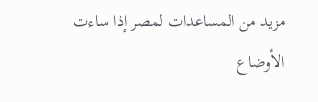مزيد من المساعدات لمصر إذا ساءت الأوضاع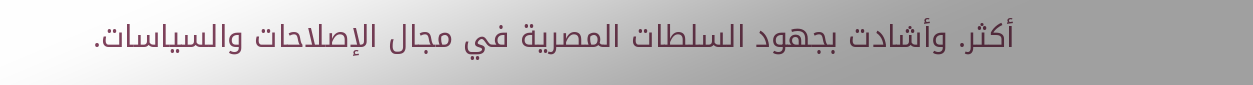أكثر. وأشادت بجهود السلطات المصرية في مجال الإصلاحات والسياسات.